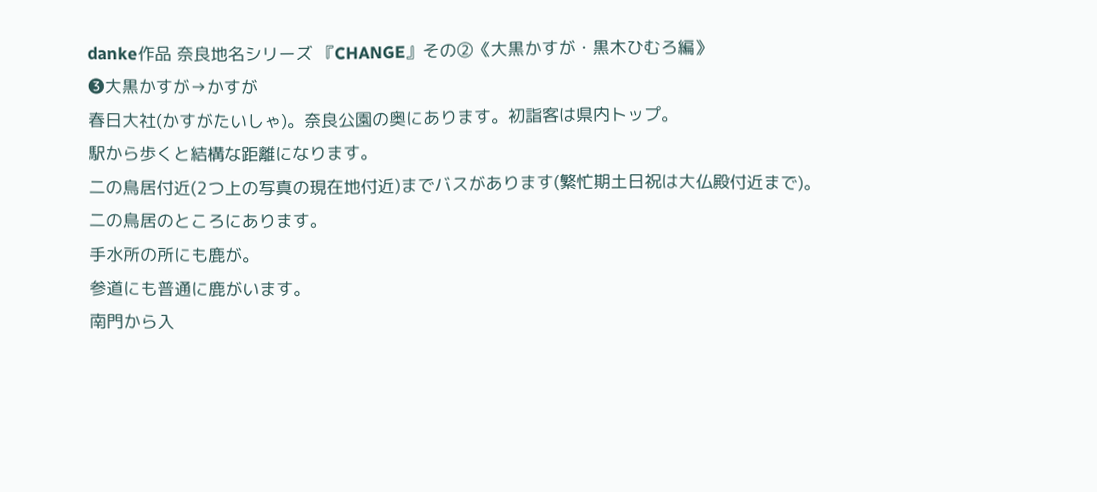danke作品 奈良地名シリーズ 『CHANGE』その②《大黒かすが・黒木ひむろ編》
❸大黒かすが→かすが
春日大社(かすがたいしゃ)。奈良公園の奥にあります。初詣客は県内トップ。
駅から歩くと結構な距離になります。
二の鳥居付近(2つ上の写真の現在地付近)までバスがあります(繁忙期土日祝は大仏殿付近まで)。
二の鳥居のところにあります。
手水所の所にも鹿が。
参道にも普通に鹿がいます。
南門から入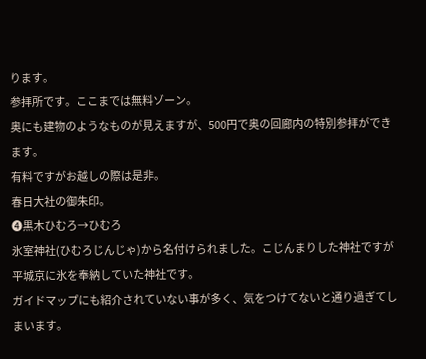ります。
参拝所です。ここまでは無料ゾーン。
奥にも建物のようなものが見えますが、500円で奥の回廊内の特別参拝ができます。
有料ですがお越しの際は是非。
春日大社の御朱印。
❹黒木ひむろ→ひむろ
氷室神社(ひむろじんじゃ)から名付けられました。こじんまりした神社ですが平城京に氷を奉納していた神社です。
ガイドマップにも紹介されていない事が多く、気をつけてないと通り過ぎてしまいます。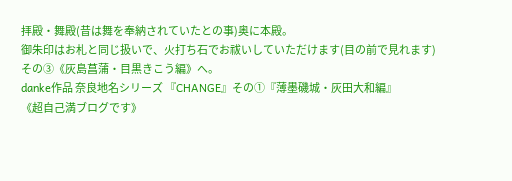拝殿・舞殿(昔は舞を奉納されていたとの事)奥に本殿。
御朱印はお札と同じ扱いで、火打ち石でお祓いしていただけます(目の前で見れます)
その③《灰島菖蒲・目黒きこう編》へ。
danke作品 奈良地名シリーズ 『CHANGE』その①『薄墨磯城・灰田大和編』
《超自己満ブログです》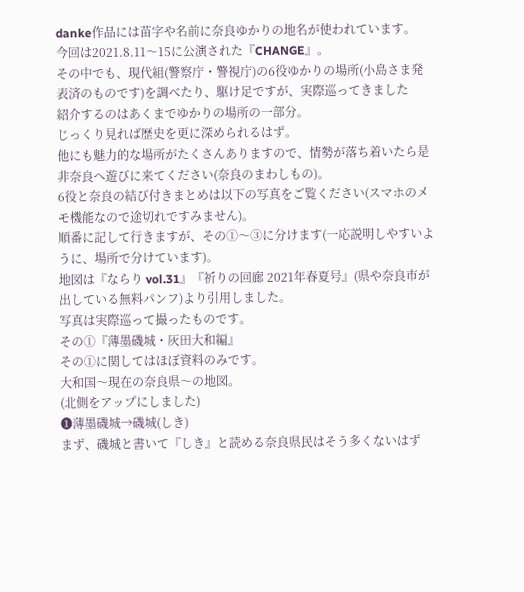danke作品には苗字や名前に奈良ゆかりの地名が使われています。
今回は2021.8.11〜15に公演された『CHANGE』。
その中でも、現代組(警察庁・警視庁)の6役ゆかりの場所(小島さま発表済のものです)を調べたり、駆け足ですが、実際巡ってきました
紹介するのはあくまでゆかりの場所の一部分。
じっくり見れば歴史を更に深められるはず。
他にも魅力的な場所がたくさんありますので、情勢が落ち着いたら是非奈良へ遊びに来てください(奈良のまわしもの)。
6役と奈良の結び付きまとめは以下の写真をご覧ください(スマホのメモ機能なので途切れですみません)。
順番に記して行きますが、その①〜③に分けます(一応説明しやすいように、場所で分けています)。
地図は『ならり vol.31』『祈りの回廊 2021年春夏号』(県や奈良市が出している無料パンフ)より引用しました。
写真は実際巡って撮ったものです。
その①『薄墨磯城・灰田大和編』
その①に関してはほぼ資料のみです。
大和国〜現在の奈良県〜の地図。
(北側をアップにしました)
❶薄墨磯城→磯城(しき)
まず、磯城と書いて『しき』と読める奈良県民はそう多くないはず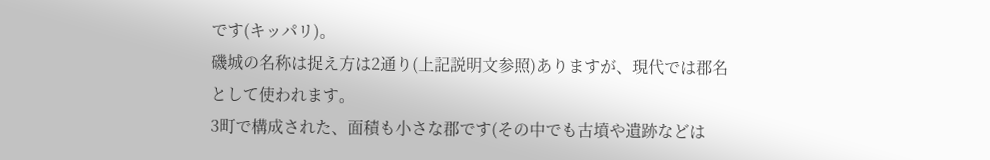です(キッパリ)。
磯城の名称は捉え方は2通り(上記説明文参照)ありますが、現代では郡名として使われます。
3町で構成された、面積も小さな郡です(その中でも古墳や遺跡などは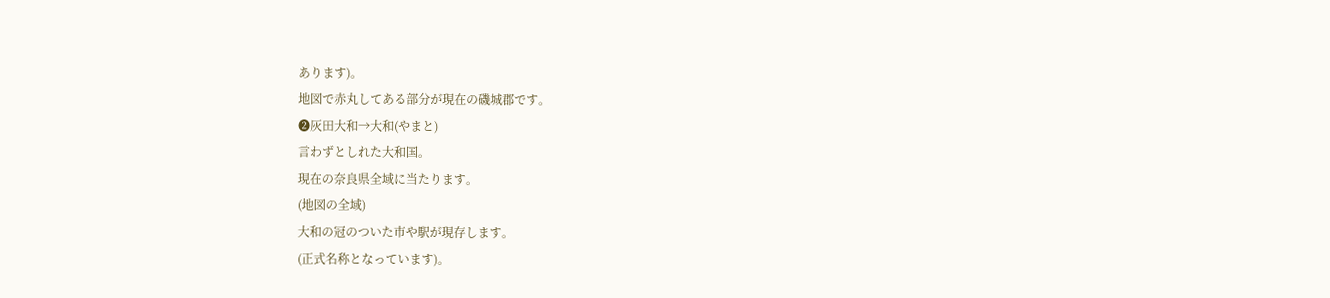あります)。
地図で赤丸してある部分が現在の磯城郡です。
❷灰田大和→大和(やまと)
言わずとしれた大和国。
現在の奈良県全域に当たります。
(地図の全域)
大和の冠のついた市や駅が現存します。
(正式名称となっています)。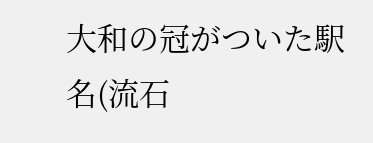大和の冠がついた駅名(流石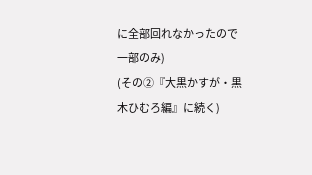に全部回れなかったので一部のみ)
(その②『大黒かすが・黒木ひむろ編』に続く)